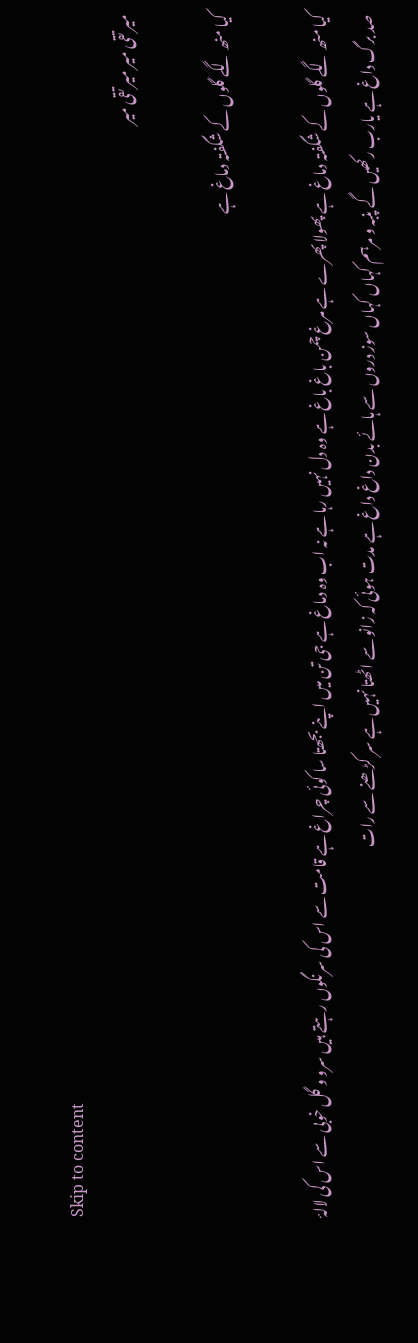Skip to content
میر تقی میر میر تقی میر

کیا منھ لگے گلوں کے شگفتہ دماغ ہے

کیا منھ لگے گلوں کے شگفتہ دماغ ہے پھولا پھرے ہے مرغ چمن باغ باغ ہے وہ دل نہیں رہا ہے نہ اب وہ دماغ ہے جی تن میں اپنے بجھتا سا کوئی چراغ ہے قامت سے اس کی سرنگوں رہتے ہیں سرو و گل خوبی سے اس کی لالۂ صد برگ داغ ہے یارب رکھیں گے پنبہ و مرہم کہاں کہاں سوز دروں سے ہائے بدن داغ داغ ہے مدت ہوئی کہ زانو سے اٹھتا نہیں ہے سر کڑھنے سے رات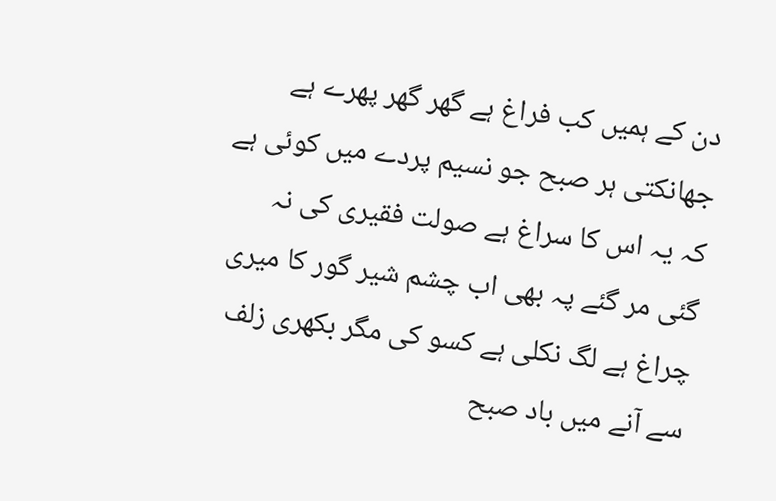دن کے ہمیں کب فراغ ہے گھر گھر پھرے ہے جھانکتی ہر صبح جو نسیم پردے میں کوئی ہے کہ یہ اس کا سراغ ہے صولت فقیری کی نہ گئی مر گئے پہ بھی اب چشم شیر گور کا میری چراغ ہے لگ نکلی ہے کسو کی مگر بکھری زلف سے آنے میں باد صبح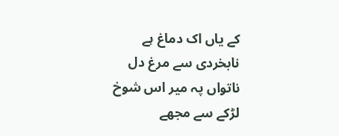کے یاں اک دماغ ہے نابخردی سے مرغ دل ناتواں پہ میر اس شوخ لڑکے سے مجھے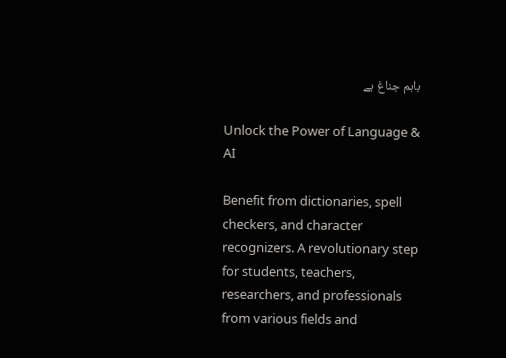باہم جناغ ہے

Unlock the Power of Language & AI

Benefit from dictionaries, spell checkers, and character recognizers. A revolutionary step for students, teachers, researchers, and professionals from various fields and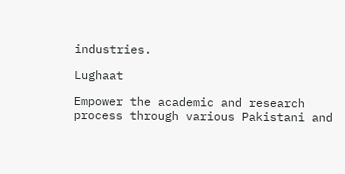industries.

Lughaat

Empower the academic and research process through various Pakistani and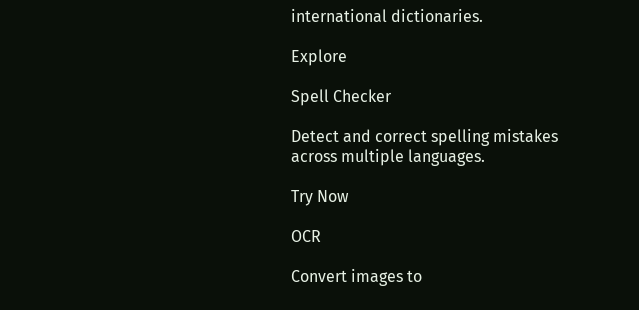international dictionaries.

Explore

Spell Checker

Detect and correct spelling mistakes across multiple languages.

Try Now

OCR

Convert images to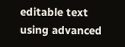editable text using advanced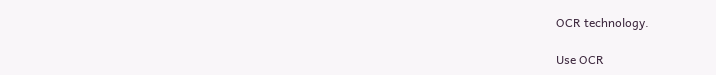OCR technology.

Use OCR